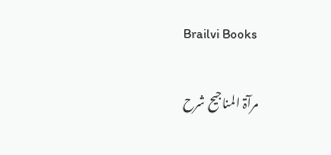Brailvi Books

مرآۃ المناجیح شرح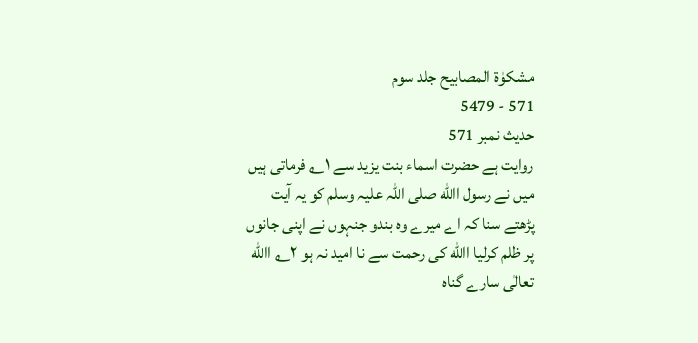مشکوٰۃ المصابیح جلد سوم
571 - 5479
حدیث نمبر 571
روایت ہے حضرت اسماء بنت یزید سے ۱؎ فرماتی ہیں میں نے رسول االله صلی اللہ علیہ وسلم کو یہ آیت پڑھتے سنا کہ اے میرے وہ بندو جنہوں نے اپنی جانوں پر ظلم کرلیا االله کی رحمت سے نا امید نہ ہو ۲؎ االله تعالٰی سارے گناہ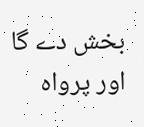بخش دے گا اور پرواہ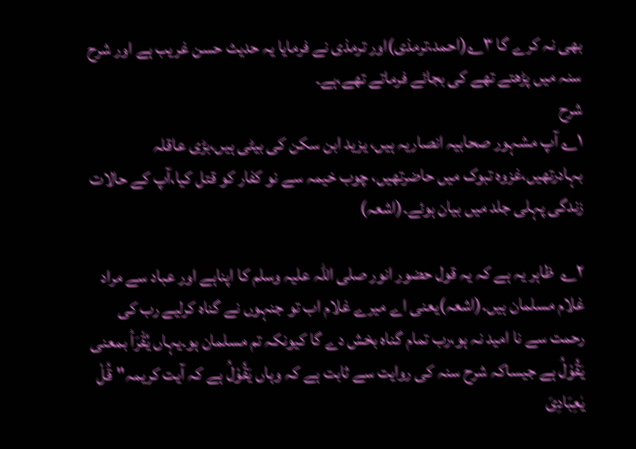بھی نہ کرے گا ۳؎(احمد،ترمذی)اور ترمذی نے فرمایا یہ حدیث حسن غریب ہے اور شرح سنہ میں پڑھتے تھے کی بجائے فرماتے تھے،ہے۔
شرح
۱؎ آپ مشہور صحابیہ انصاریہ ہیں، یزید ابن سکن کی بیٹی ہیں،بڑی عاقلہ بہادرتھیں،غزوہ تبوک میں حاضرتھیں، چوب خیمہ سے نو کفار کو قتل کیا،آپ کے حالات زندگی پہلی جلد میں بیان ہوئے۔(اشعہ)

۲؎  ظاہر یہ ہے کہ یہ قول حضور انور صلی اللہ علیہ وسلم کا اپناہے اور عباد سے مراد غلام مسلمان ہیں۔(اشعہ)یعنی اے میرے غلام اب تو جنہوں نے گناہ کرلیے رب کی رحمت سے نا امید نہ ہو،رب تمام گناہ بخش دے گا کیونکہ تم مسلمان ہو۔یہاں یُقْرَأ بمعنی یَقُوْلُ ہے جیساکہ شرح سنہ کی روایت سے ثابت ہے کہ وہاں یَقُوْلُ ہے کہ آیت کریمہ"قُلْ یٰعِبَادِیَ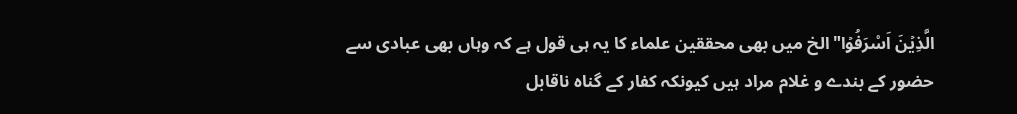الَّذِیۡنَ اَسْرَفُوۡا"الخ میں بھی محققین علماء کا یہ ہی قول ہے کہ وہاں بھی عبادی سے حضور کے بندے و غلام مراد ہیں کیونکہ کفار کے گناہ ناقابل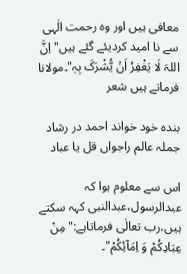معافی ہیں اور وہ رحمت الٰہی سے نا امید کردیئے گئے ہیں"اِنَّ اللہَ لَا یَغْفِرُ اَنۡ یُّشْرَکَ بِہٖ"۔مولانا فرماتے ہیں شعر

بندہ خود خواند احمد در رشاد     جملہ عالم راجواں قل یا عباد

اس سے معلوم ہوا کہ عبدالرسول،عبدالنبی کہہ سکتے ہیں،رب تعالٰی فرماتاہے:"مِنْ عِبَادِکُمْ وَ اِمَآئِکُمْ"۔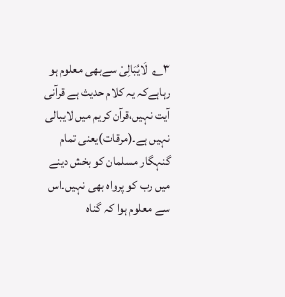۳؎  لَایُبَالِیْ سےبھی معلوم ہو رہاہےکہ یہ کلام حدیث ہے قرآنی  آیت نہیں،قرآن کریم میں لایبالی نہیں ہے۔(مرقات)یعنی تمام گنہگار مسلمان کو بخش دینے میں رب کو پرواہ بھی نہیں۔اس سے معلوم ہوا کہ گناہ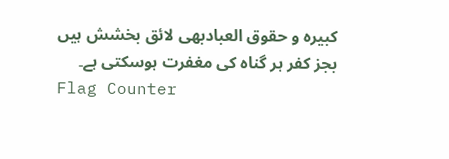کبیرہ و حقوق العبادبھی لائق بخشش ہیں بجز کفر ہر گناہ کی مغفرت ہوسکتی ہے۔
Flag Counter